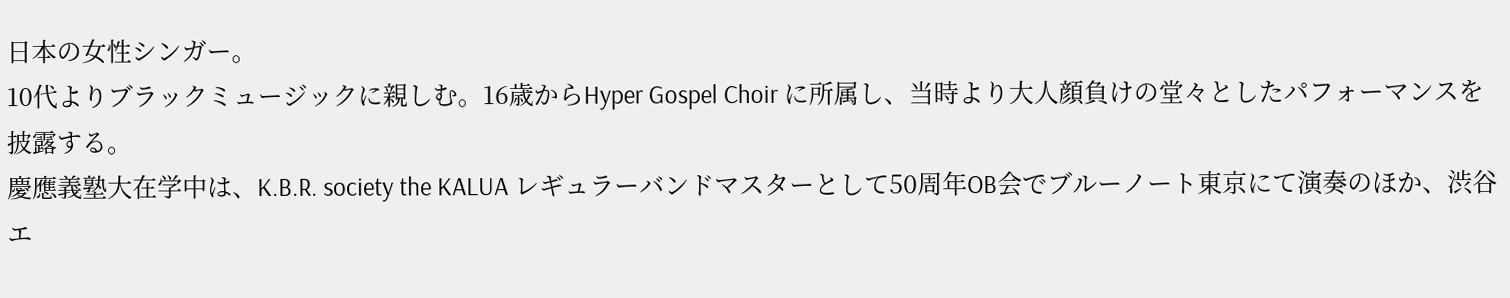日本の女性シンガー。
10代よりブラックミュージックに親しむ。16歳からHyper Gospel Choir に所属し、当時より大人顔負けの堂々としたパフォーマンスを披露する。
慶應義塾大在学中は、K.B.R. society the KALUA レギュラーバンドマスターとして50周年OB会でブルーノート東京にて演奏のほか、渋谷エ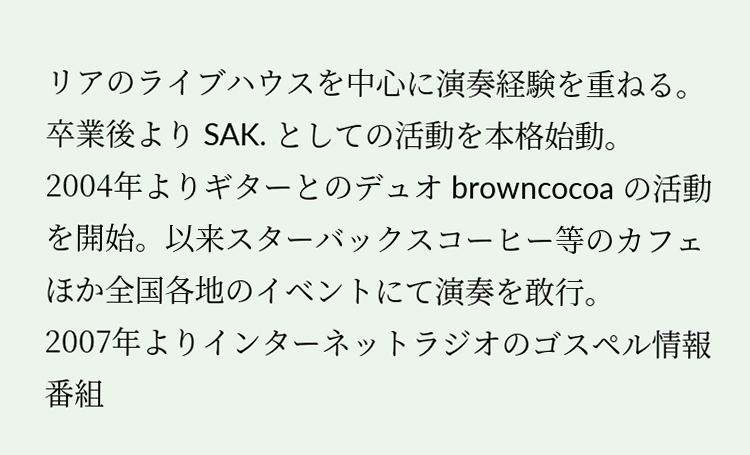リアのライブハウスを中心に演奏経験を重ねる。卒業後より SAK. としての活動を本格始動。
2004年よりギターとのデュオ browncocoa の活動を開始。以来スターバックスコーヒー等のカフェほか全国各地のイベントにて演奏を敢行。
2007年よりインターネットラジオのゴスペル情報番組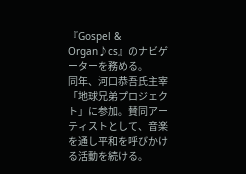『Gospel & Organ♪cs』のナビゲーターを務める。
同年、河口恭吾氏主宰「地球兄弟プロジェクト」に参加。賛同アーティストとして、音楽を通し平和を呼びかける活動を続ける。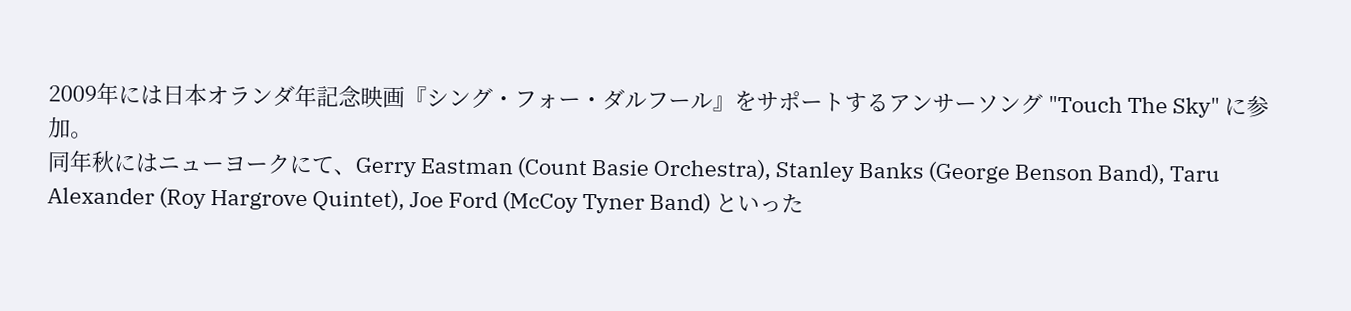2009年には日本オランダ年記念映画『シング・フォー・ダルフール』をサポートするアンサーソング "Touch The Sky" に参加。
同年秋にはニューヨークにて、Gerry Eastman (Count Basie Orchestra), Stanley Banks (George Benson Band), Taru Alexander (Roy Hargrove Quintet), Joe Ford (McCoy Tyner Band) といった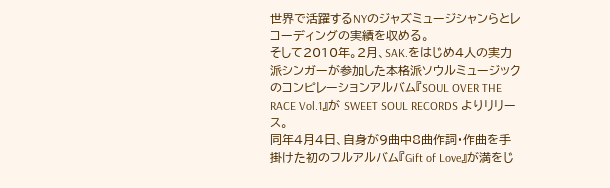世界で活躍するNYのジャズミュージシャンらとレコーディングの実績を収める。
そして2010年。2月、SAK.をはじめ4人の実力派シンガーが参加した本格派ソウルミュージックのコンピレーションアルバム『SOUL OVER THE RACE Vol.1』が SWEET SOUL RECORDS よりリリース。
同年4月4日、自身が9曲中8曲作詞・作曲を手掛けた初のフルアルバム『Gift of Love』が満をじ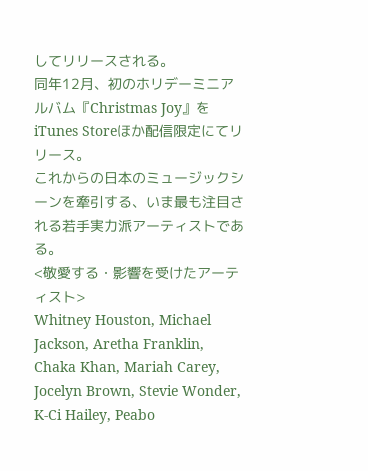してリリースされる。
同年12月、初のホリデーミニアルバム『Christmas Joy』をiTunes Storeほか配信限定にてリリース。
これからの日本のミュージックシーンを牽引する、いま最も注目される若手実力派アーティストである。
<敬愛する・影響を受けたアーティスト>
Whitney Houston, Michael Jackson, Aretha Franklin, Chaka Khan, Mariah Carey, Jocelyn Brown, Stevie Wonder, K-Ci Hailey, Peabo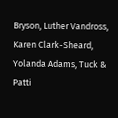Bryson, Luther Vandross, Karen Clark-Sheard, Yolanda Adams, Tuck & Patti